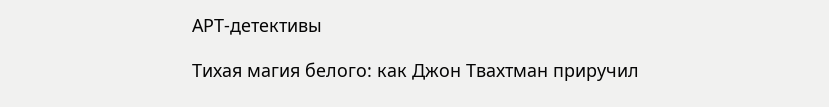АРТ-детективы

Тихая магия белого: как Джон Твахтман приручил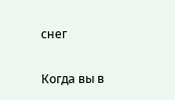снег

Когда вы в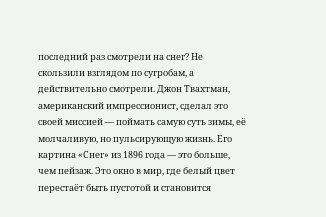последний раз смотрели на снег? Не скользили взглядом по сугробам, а действительно смотрели. Джон Твахтман, американский импрессионист, сделал это своей миссией — поймать самую суть зимы, её молчаливую, но пульсирующую жизнь. Его картина «Снег» из 1896 года — это больше, чем пейзаж. Это окно в мир, где белый цвет перестаёт быть пустотой и становится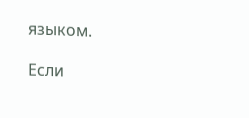языком.

Если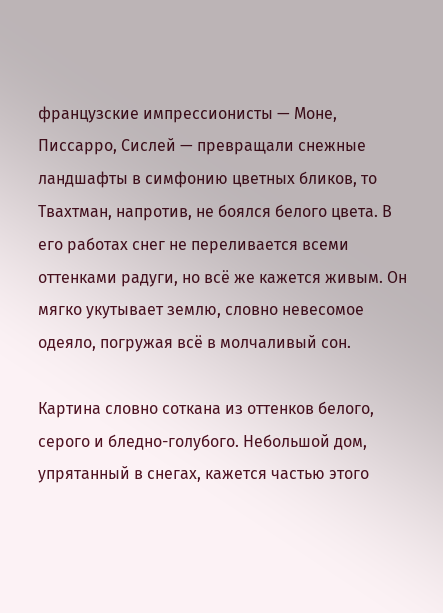французские импрессионисты — Моне, Писсарро, Сислей — превращали снежные ландшафты в симфонию цветных бликов, то Твахтман, напротив, не боялся белого цвета. В его работах снег не переливается всеми оттенками радуги, но всё же кажется живым. Он мягко укутывает землю, словно невесомое одеяло, погружая всё в молчаливый сон.

Картина словно соткана из оттенков белого, серого и бледно-голубого. Небольшой дом, упрятанный в снегах, кажется частью этого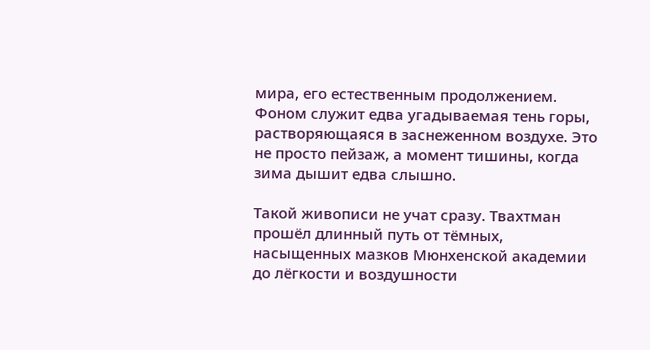мира, его естественным продолжением. Фоном служит едва угадываемая тень горы, растворяющаяся в заснеженном воздухе. Это не просто пейзаж, а момент тишины, когда зима дышит едва слышно.

Такой живописи не учат сразу. Твахтман прошёл длинный путь от тёмных, насыщенных мазков Мюнхенской академии до лёгкости и воздушности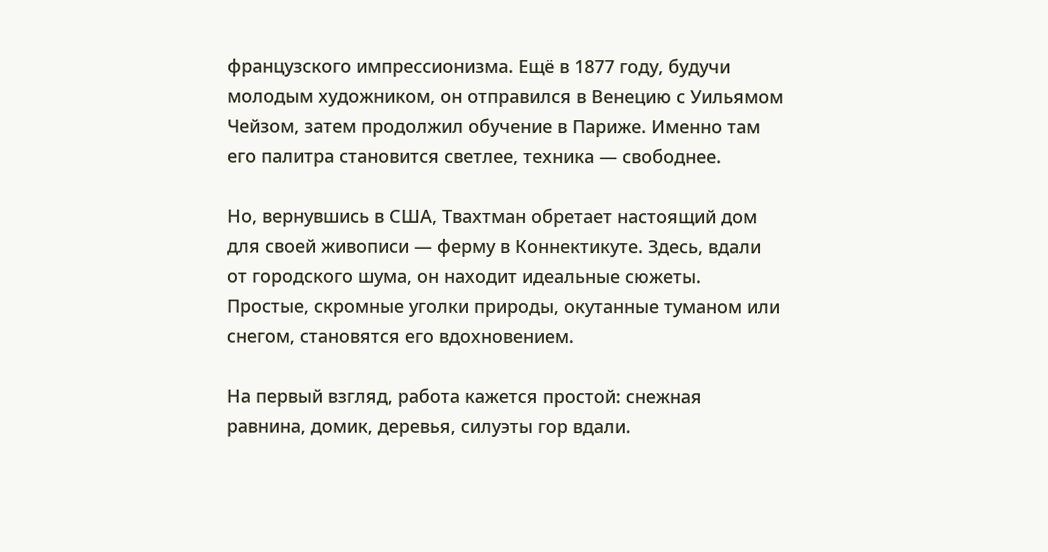французского импрессионизма. Ещё в 1877 году, будучи молодым художником, он отправился в Венецию с Уильямом Чейзом, затем продолжил обучение в Париже. Именно там его палитра становится светлее, техника — свободнее.

Но, вернувшись в США, Твахтман обретает настоящий дом для своей живописи — ферму в Коннектикуте. Здесь, вдали от городского шума, он находит идеальные сюжеты. Простые, скромные уголки природы, окутанные туманом или снегом, становятся его вдохновением.

На первый взгляд, работа кажется простой: снежная равнина, домик, деревья, силуэты гор вдали.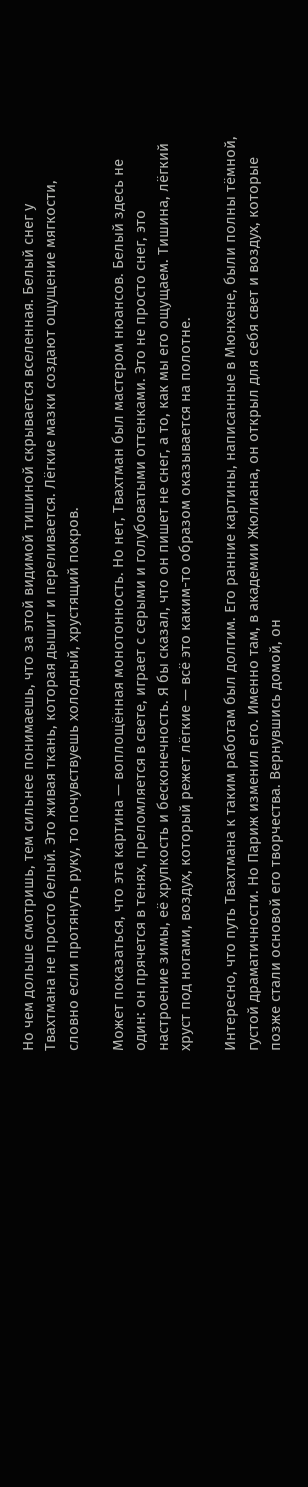Но чем дольше смотришь, тем сильнее понимаешь, что за этой видимой тишиной скрывается вселенная. Белый снег у Твахтмана не просто белый. Это живая ткань, которая дышит и переливается. Лёгкие мазки создают ощущение мягкости, словно если протянуть руку, то почувствуешь холодный, хрустящий покров.

Может показаться, что эта картина — воплощённая монотонность. Но нет, Твахтман был мастером нюансов. Белый здесь не один: он прячется в тенях, преломляется в свете, играет с серыми и голубоватыми оттенками. Это не просто снег, это настроение зимы, её хрупкость и бесконечность. Я бы сказал, что он пишет не снег, а то, как мы его ощущаем. Тишина, лёгкий хруст под ногами, воздух, который режет лёгкие — всё это каким-то образом оказывается на полотне.

Интересно, что путь Твахтмана к таким работам был долгим. Его ранние картины, написанные в Мюнхене, были полны тёмной, густой драматичности. Но Париж изменил его. Именно там, в академии Жюлиана, он открыл для себя свет и воздух, которые позже стали основой его творчества. Вернувшись домой, он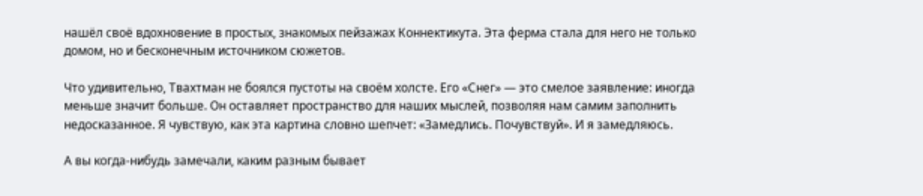нашёл своё вдохновение в простых, знакомых пейзажах Коннектикута. Эта ферма стала для него не только домом, но и бесконечным источником сюжетов.

Что удивительно, Твахтман не боялся пустоты на своём холсте. Его «Снег» — это смелое заявление: иногда меньше значит больше. Он оставляет пространство для наших мыслей, позволяя нам самим заполнить недосказанное. Я чувствую, как эта картина словно шепчет: «Замедлись. Почувствуй». И я замедляюсь.

А вы когда-нибудь замечали, каким разным бывает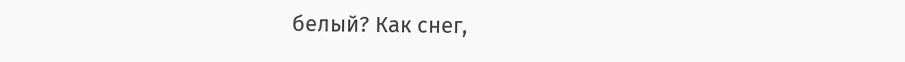белый? Как снег,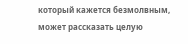который кажется безмолвным, может рассказать целую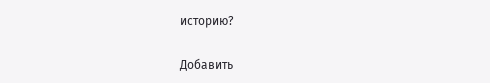историю?

Добавить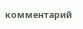комментарий